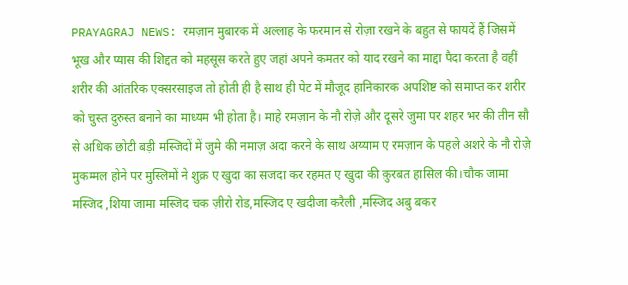PRAYAGRAJ NEWS: रमज़ान मुबारक में अल्लाह के फरमान से रोज़ा रखने के बहुत से फायदें हैं जिसमें भूख और प्यास की शिद्दत को महसूस करते हुए जहां अपने कमतर को याद रखने का माद्दा पैदा करता है वहीं शरीर की आंतरिक एक्सरसाइज तो होती ही है साथ ही पेट में मौजूद हानिकारक अपशिष्ट को समाप्त कर शरीर को चुस्त दुरुस्त बनाने का माध्यम भी होता है। माहे रमज़ान के नौ रोज़े और दूसरे जुमा पर शहर भर की तीन सौ से अधिक छोटी बड़ी मस्जिदों में जुमे की नमाज़ अदा करने के साथ अय्याम ए रमज़ान के पहले अशरे के नौ रोज़े मुकम्मल होने पर मुस्लिमों ने शुक्र ए खुदा का सजदा कर रहमत ए खुदा की क़ुरबत हासिल की।चौक जामा मस्जिद ,शिया जामा मस्जिद चक ज़ीरो रोड,मस्जिद ए खदीजा करैली ,मस्जिद अबु बकर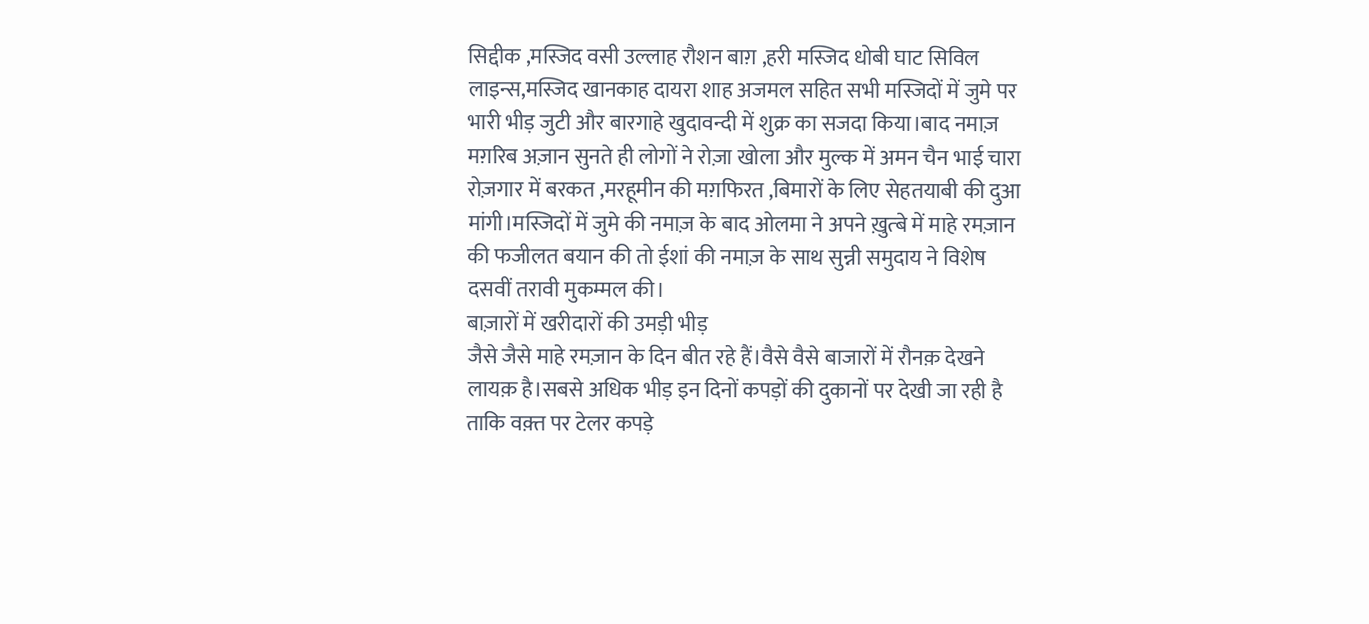सिद्दीक ,मस्जिद वसी उल्लाह रौशन बाग़ ,हरी मस्जिद धोबी घाट सिविल लाइन्स,मस्जिद खानकाह दायरा शाह अजमल सहित सभी मस्जिदों में जुमे पर भारी भीड़ जुटी और बारगाहे खुदावन्दी में शुक्र का सजदा किया।बाद नमाज़ मग़रिब अज़ान सुनते ही लोगों ने रोज़ा खोला और मुल्क में अमन चैन भाई चारा रोज़गार में बरकत ,मरहूमीन की मग़फिरत ,बिमारों के लिए सेहतयाबी की दुआ मांगी।मस्जिदों में जुमे की नमाज़ के बाद ओलमा ने अपने ख़ुत्बे में माहे रमज़ान की फजीलत बयान की तो ईशां की नमाज़ के साथ सुन्नी समुदाय ने विशेष दसवीं तरावी मुकम्मल की।
बाज़ारों में खरीदारों की उमड़ी भीड़
जैसे जैसे माहे रमज़ान के दिन बीत रहे हैं।वैसे वैसे बाजारों में रौनक़ देखने लायक़ है।सबसे अधिक भीड़ इन दिनों कपड़ों की दुकानों पर देखी जा रही है ताकि वक़्त पर टेलर कपड़े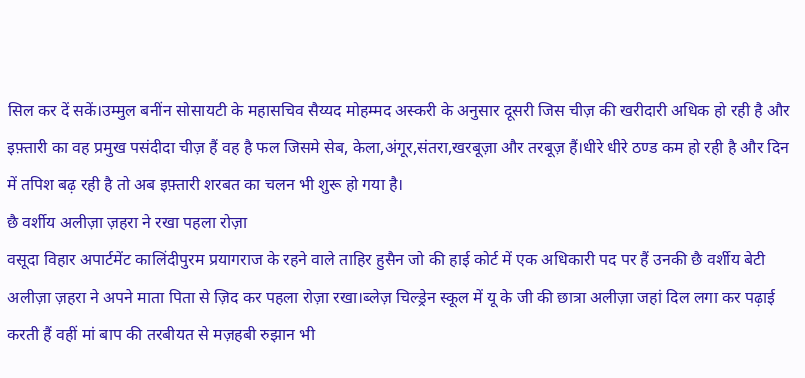सिल कर दें सकें।उम्मुल बनींन सोसायटी के महासचिव सैय्यद मोहम्मद अस्करी के अनुसार दूसरी जिस चीज़ की खरीदारी अधिक हो रही है और इफ़्तारी का वह प्रमुख पसंदीदा चीज़ हैं वह है फल जिसमे सेब, केला,अंगूर,संतरा,खरबूज़ा और तरबूज़ हैं।धीरे धीरे ठण्ड कम हो रही है और दिन में तपिश बढ़ रही है तो अब इफ़्तारी शरबत का चलन भी शुरू हो गया है।
छै वर्शीय अलीज़ा ज़हरा ने रखा पहला रोज़ा
वसूदा विहार अपार्टमेंट कालिंदीपुरम प्रयागराज के रहने वाले ताहिर हुसैन जो की हाई कोर्ट में एक अधिकारी पद पर हैं उनकी छै वर्शीय बेटी अलीज़ा ज़हरा ने अपने माता पिता से ज़िद कर पहला रोज़ा रखा।ब्लेज़ चिल्ड्रेन स्कूल में यू के जी की छात्रा अलीज़ा जहां दिल लगा कर पढ़ाई करती हैं वहीं मां बाप की तरबीयत से मज़हबी रुझान भी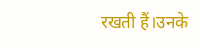रखती हैं।उनके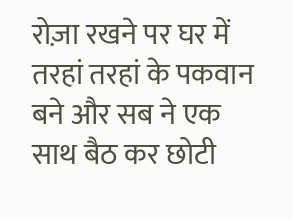रोज़ा रखने पर घर में तरहां तरहां के पकवान बने और सब ने एक साथ बैठ कर छोटी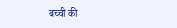बच्ची की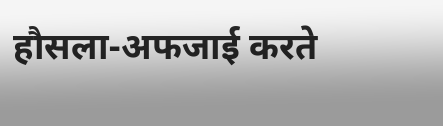हौसला-अफजाई करते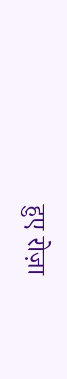हुए रोज़ा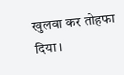खुलवा कर तोहफा दिया।